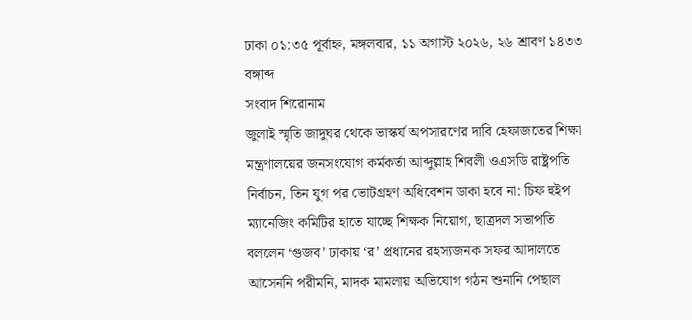ঢাকা ০১:৩৫ পূর্বাহ্ন, মঙ্গলবার, ১১ অগাস্ট ২০২৬, ২৬ শ্রাবণ ১৪৩৩ বঙ্গাব্দ
সংবাদ শিরোনাম
জুলাই স্মৃতি জাদুঘর থেকে ভাস্কর্য অপসারণের দাবি হেফাজতের শিক্ষা মন্ত্রণালয়ের জনসংযোগ কর্মকর্তা আব্দুল্লাহ শিবলী ওএসডি রাষ্ট্রপতি নির্বাচন, তিন যুগ পর ভোটগ্রহণ অধিবেশন ডাকা হবে না: চিফ হুইপ ম্যানেজিং কমিটির হাতে যাচ্ছে শিক্ষক নিয়োগ, ছাত্রদল সভাপতি বললেন ‘গুজব’ ঢাকায় ‘র’ প্রধানের রহস্যজনক সফর আদালতে আসেননি পরীমনি, মাদক মামলায় অভিযোগ গঠন শুনানি পেছাল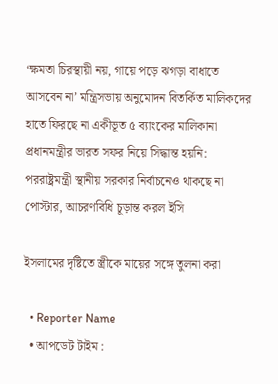‘ক্ষমতা চিরস্থায়ী নয়, গায়ে পড়ে ঝগড়া বাধাতে আসবেন না’ মন্ত্রিসভায় অনুমোদন বিতর্কিত মালিকদের হাতে ফিরছে না একীভূত ৫ ব্যাংকের মালিকানা প্রধানমন্ত্রীর ভারত সফর নিয়ে সিদ্ধান্ত হয়নি: পররাষ্ট্রমন্ত্রী স্থানীয় সরকার নির্বাচনেও থাকছে না পোস্টার, আচরণবিধি চূড়ান্ত করল ইসি

ইসলামের দৃষ্টিতে স্ত্রীকে মায়ের সঙ্গে তুলনা করা

  • Reporter Name
  • আপডেট টাইম :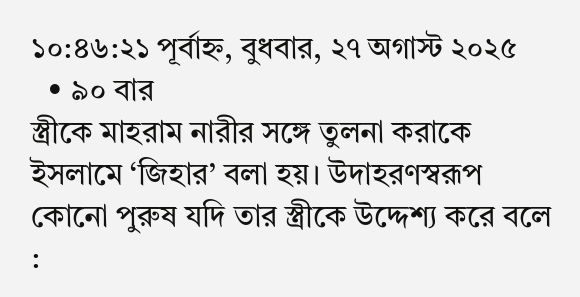১০:৪৬:২১ পূর্বাহ্ন, বুধবার, ২৭ অগাস্ট ২০২৫
  • ৯০ বার
স্ত্রীকে মাহরাম নারীর সঙ্গে তুলনা করাকে ইসলামে ‘জিহার’ বলা হয়। উদাহরণস্বরূপ কোনো পুরুষ যদি তার স্ত্রীকে উদ্দেশ্য করে বলে :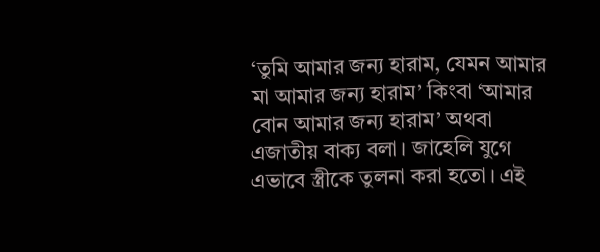‘তুমি আমার জন্য হারাম, যেমন আমার মা আমার জন্য হারাম’ কিংবা ‘আমার বোন আমার জন্য হারাম’ অথবা এজাতীয় বাক্য বলা। জাহেলি যুগে এভাবে স্ত্রীকে তুলনা করা হতো। এই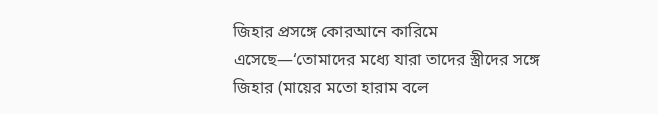জিহার প্রসঙ্গে কোরআনে কারিমে এসেছে—‘তোমাদের মধ্যে যারা তাদের স্ত্রীদের সঙ্গে জিহার (মায়ের মতো হারাম বলে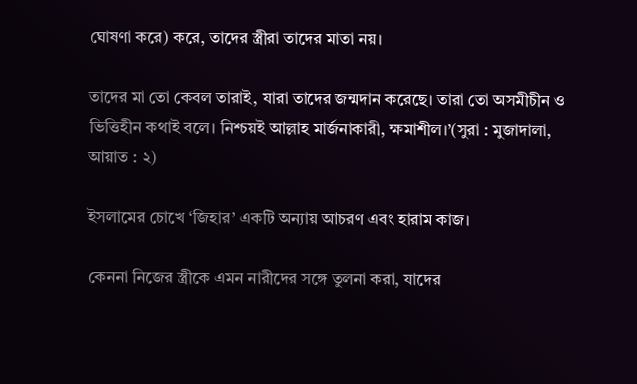ঘোষণা করে) করে, তাদের স্ত্রীরা তাদের মাতা নয়।

তাদের মা তো কেবল তারাই, যারা তাদের জন্মদান করেছে। তারা তো অসমীচীন ও ভিত্তিহীন কথাই বলে। নিশ্চয়ই আল্লাহ মার্জনাকারী, ক্ষমাশীল।’(সুরা : মুজাদালা, আয়াত : ২)

ইসলামের চোখে ‘জিহার’ একটি অন্যায় আচরণ এবং হারাম কাজ।

কেননা নিজের স্ত্রীকে এমন নারীদের সঙ্গে তুলনা করা, যাদের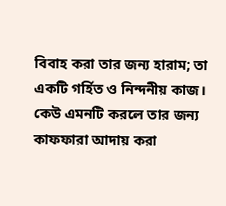বিবাহ করা তার জন্য হারাম; তা একটি গর্হিত ও নিন্দনীয় কাজ। কেউ এমনটি করলে তার জন্য কাফফারা আদায় করা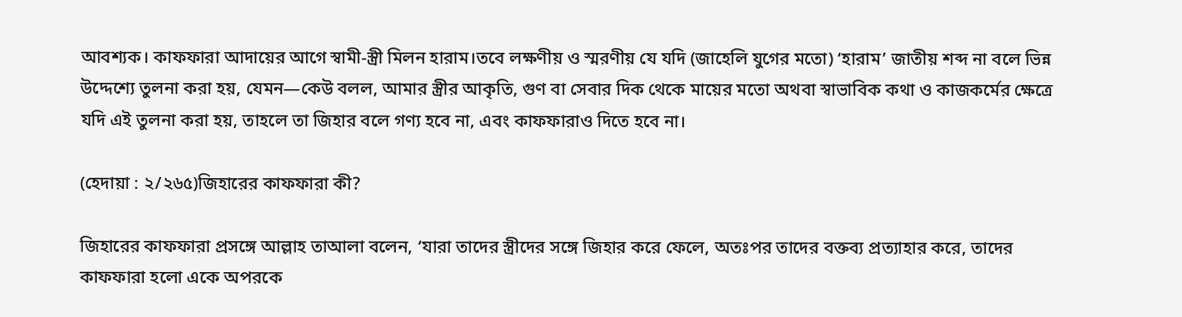আবশ্যক। কাফফারা আদায়ের আগে স্বামী-স্ত্রী মিলন হারাম।তবে লক্ষণীয় ও স্মরণীয় যে যদি (জাহেলি যুগের মতো) ‘হারাম’ জাতীয় শব্দ না বলে ভিন্ন উদ্দেশ্যে তুলনা করা হয়, যেমন—কেউ বলল, আমার স্ত্রীর আকৃতি, গুণ বা সেবার দিক থেকে মায়ের মতো অথবা স্বাভাবিক কথা ও কাজকর্মের ক্ষেত্রে যদি এই তুলনা করা হয়, তাহলে তা জিহার বলে গণ্য হবে না, এবং কাফফারাও দিতে হবে না।

(হেদায়া : ২/২৬৫)জিহারের কাফফারা কী?

জিহারের কাফফারা প্রসঙ্গে আল্লাহ তাআলা বলেন, ‘যারা তাদের স্ত্রীদের সঙ্গে জিহার করে ফেলে, অতঃপর তাদের বক্তব্য প্রত্যাহার করে, তাদের কাফফারা হলো একে অপরকে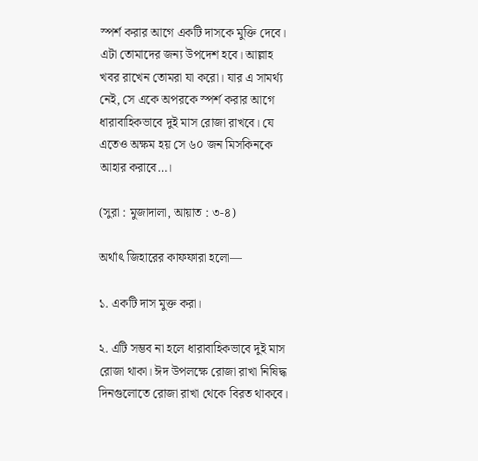স্পর্শ করার আগে একটি দাসকে মুক্তি দেবে। এটা তোমাদের জন্য উপদেশ হবে। আল্লাহ খবর রাখেন তোমরা যা করো। যার এ সামর্থ্য নেই, সে একে অপরকে স্পর্শ করার আগে ধারাবাহিকভাবে দুই মাস রোজা রাখবে। যে এতেও অক্ষম হয় সে ৬০ জন মিসকিনকে আহার করাবে…।

(সুরা : মুজাদালা, আয়াত : ৩-৪)

অর্থাৎ জিহারের কাফফারা হলো—

১. একটি দাস মুক্ত করা।

২. এটি সম্ভব না হলে ধারাবাহিকভাবে দুই মাস রোজা থাকা। ঈদ উপলক্ষে রোজা রাখা নিষিদ্ধ দিনগুলোতে রোজা রাখা থেকে বিরত থাকবে।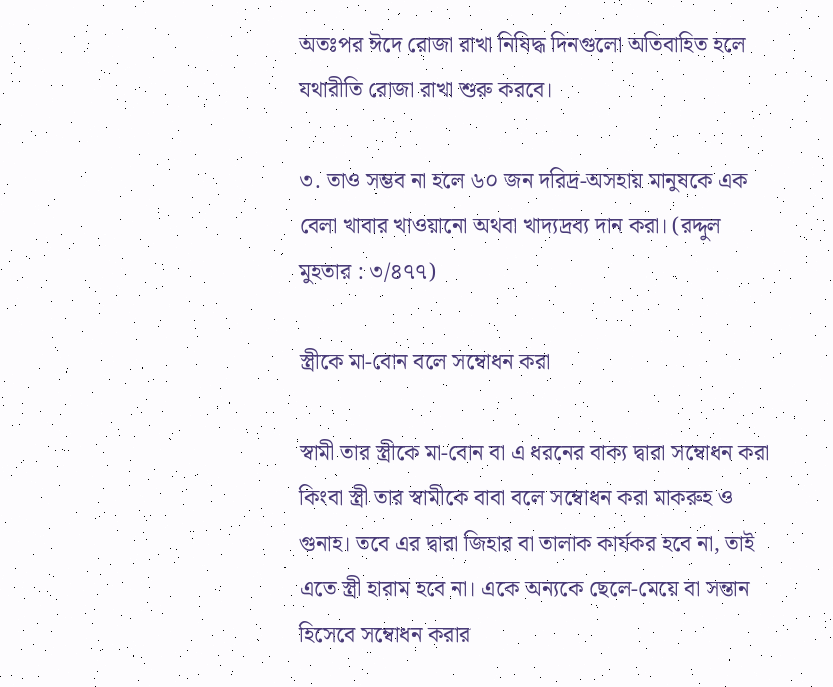অতঃপর ঈদে রোজা রাখা নিষিদ্ধ দিনগুলো অতিবাহিত হলে যথারীতি রোজা রাখা শুরু করবে।

৩. তাও সম্ভব না হলে ৬০ জন দরিদ্র-অসহায় মানুষকে এক বেলা খাবার খাওয়ানো অথবা খাদ্যদ্রব্য দান করা। (রদ্দুল মুহতার : ৩/৪৭৭)

স্ত্রীকে মা-বোন বলে সম্বোধন করা

স্বামী তার স্ত্রীকে মা-বোন বা এ ধরনের বাক্য দ্বারা সম্বোধন করা কিংবা স্ত্রী তার স্বামীকে বাবা বলে সম্বোধন করা মাকরুহ ও গুনাহ। তবে এর দ্বারা জিহার বা তালাক কার্যকর হবে না, তাই এতে স্ত্রী হারাম হবে না। একে অন্যকে ছেলে-মেয়ে বা সন্তান হিসেবে সম্বোধন করার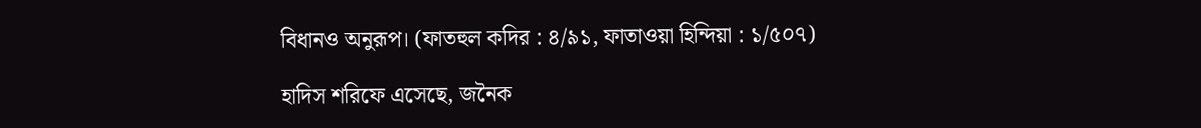বিধানও অনুরূপ। (ফাতহুল কদির : ৪/৯১, ফাতাওয়া হিন্দিয়া : ১/৫০৭)

হাদিস শরিফে এসেছে, জনৈক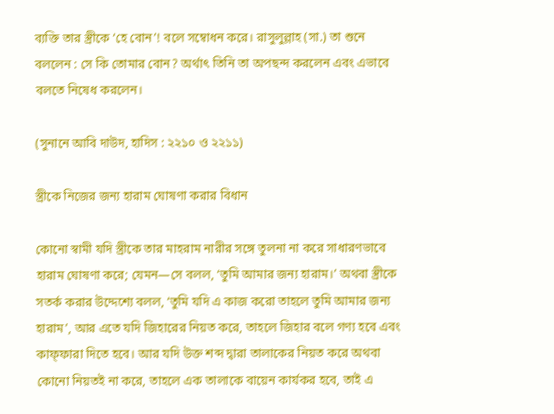ব্যক্তি তার স্ত্রীকে ‘হে বোন’! বলে সম্বোধন করে। রাসুলুল্লাহ (সা.) তা শুনে বললেন : সে কি তোমার বোন? অর্থাৎ তিনি তা অপছন্দ করলেন এবং এভাবে বলতে নিষেধ করলেন।

(সুনানে আবি দাউদ, হাদিস : ২২১০ ও ২২১১)

স্ত্রীকে নিজের জন্য হারাম ঘোষণা করার বিধান

কোনো স্বামী যদি স্ত্রীকে তার মাহরাম নারীর সঙ্গে তুলনা না করে সাধারণভাবে হারাম ঘোষণা করে; যেমন—সে বলল, ‘তুমি আমার জন্য হারাম।’ অথবা স্ত্রীকে সতর্ক করার উদ্দেশ্যে বলল, ‘তুমি যদি এ কাজ করো তাহলে তুমি আমার জন্য হারাম’, আর এতে যদি জিহারের নিয়ত করে, তাহলে জিহার বলে গণ্য হবে এবং কাফ্ফারা দিতে হবে। আর যদি উক্ত শব্দ দ্বারা তালাকের নিয়ত করে অথবা কোনো নিয়তই না করে, তাহলে এক তালাকে বায়েন কার্যকর হবে, তাই এ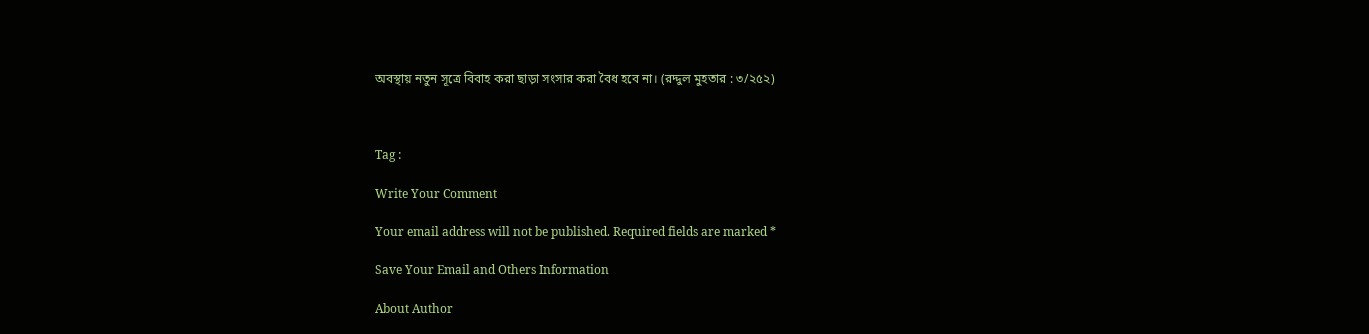অবস্থায় নতুন সূত্রে বিবাহ করা ছাড়া সংসার করা বৈধ হবে না। (রদ্দুল মুহতার : ৩/২৫২)



Tag :

Write Your Comment

Your email address will not be published. Required fields are marked *

Save Your Email and Others Information

About Author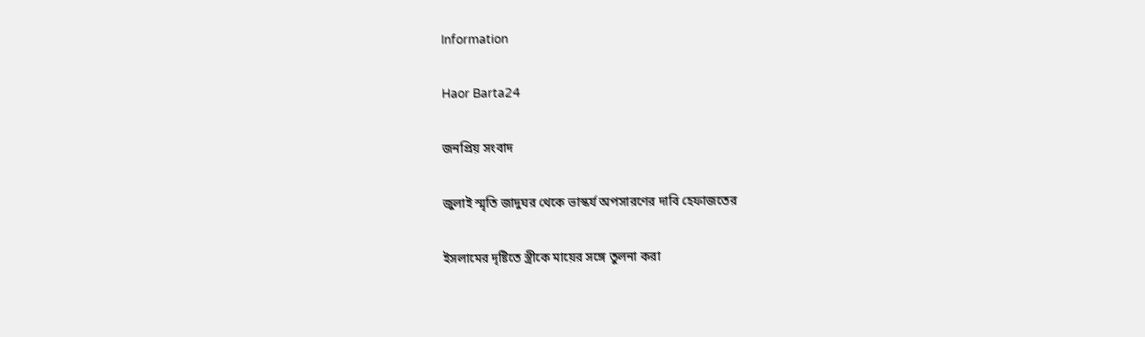Information

Haor Barta24

জনপ্রিয় সংবাদ

জুলাই স্মৃতি জাদুঘর থেকে ভাস্কর্য অপসারণের দাবি হেফাজতের

ইসলামের দৃষ্টিতে স্ত্রীকে মায়ের সঙ্গে তুলনা করা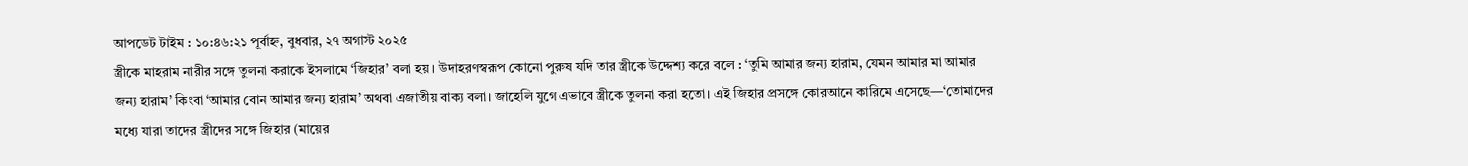আপডেট টাইম : ১০:৪৬:২১ পূর্বাহ্ন, বুধবার, ২৭ অগাস্ট ২০২৫
স্ত্রীকে মাহরাম নারীর সঙ্গে তুলনা করাকে ইসলামে ‘জিহার’ বলা হয়। উদাহরণস্বরূপ কোনো পুরুষ যদি তার স্ত্রীকে উদ্দেশ্য করে বলে : ‘তুমি আমার জন্য হারাম, যেমন আমার মা আমার জন্য হারাম’ কিংবা ‘আমার বোন আমার জন্য হারাম’ অথবা এজাতীয় বাক্য বলা। জাহেলি যুগে এভাবে স্ত্রীকে তুলনা করা হতো। এই জিহার প্রসঙ্গে কোরআনে কারিমে এসেছে—‘তোমাদের মধ্যে যারা তাদের স্ত্রীদের সঙ্গে জিহার (মায়ের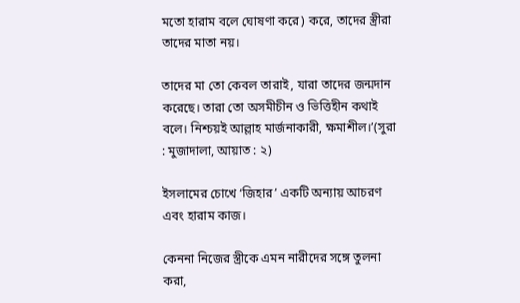মতো হারাম বলে ঘোষণা করে) করে, তাদের স্ত্রীরা তাদের মাতা নয়।

তাদের মা তো কেবল তারাই, যারা তাদের জন্মদান করেছে। তারা তো অসমীচীন ও ভিত্তিহীন কথাই বলে। নিশ্চয়ই আল্লাহ মার্জনাকারী, ক্ষমাশীল।’(সুরা : মুজাদালা, আয়াত : ২)

ইসলামের চোখে ‘জিহার’ একটি অন্যায় আচরণ এবং হারাম কাজ।

কেননা নিজের স্ত্রীকে এমন নারীদের সঙ্গে তুলনা করা,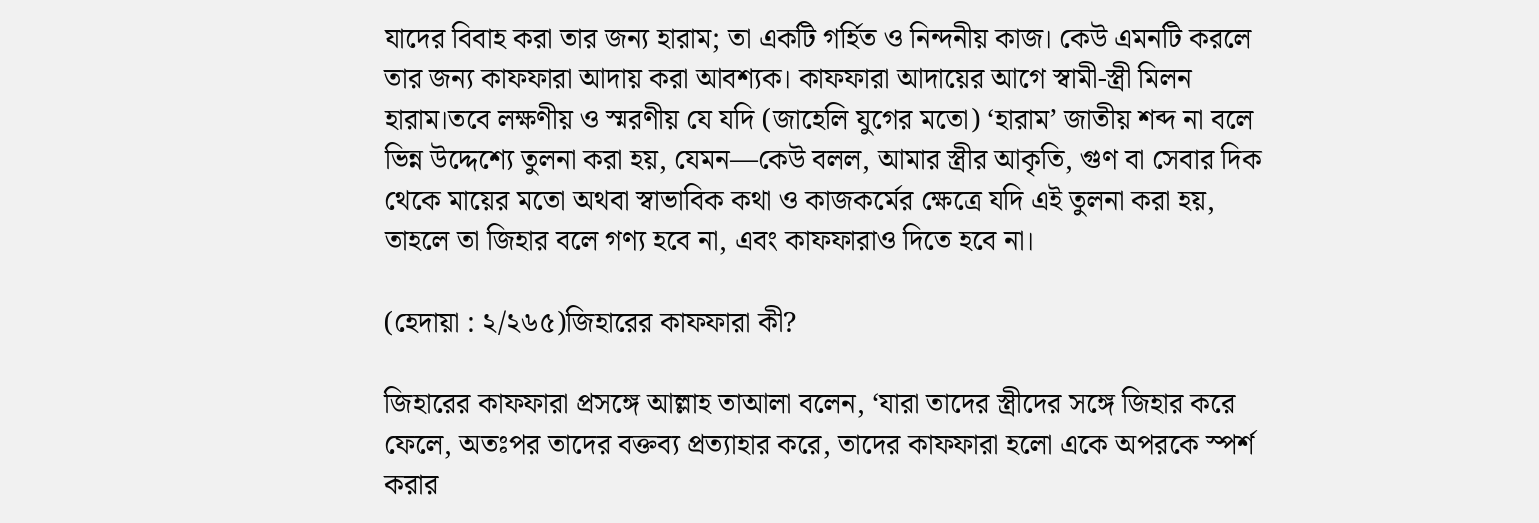যাদের বিবাহ করা তার জন্য হারাম; তা একটি গর্হিত ও নিন্দনীয় কাজ। কেউ এমনটি করলে তার জন্য কাফফারা আদায় করা আবশ্যক। কাফফারা আদায়ের আগে স্বামী-স্ত্রী মিলন হারাম।তবে লক্ষণীয় ও স্মরণীয় যে যদি (জাহেলি যুগের মতো) ‘হারাম’ জাতীয় শব্দ না বলে ভিন্ন উদ্দেশ্যে তুলনা করা হয়, যেমন—কেউ বলল, আমার স্ত্রীর আকৃতি, গুণ বা সেবার দিক থেকে মায়ের মতো অথবা স্বাভাবিক কথা ও কাজকর্মের ক্ষেত্রে যদি এই তুলনা করা হয়, তাহলে তা জিহার বলে গণ্য হবে না, এবং কাফফারাও দিতে হবে না।

(হেদায়া : ২/২৬৫)জিহারের কাফফারা কী?

জিহারের কাফফারা প্রসঙ্গে আল্লাহ তাআলা বলেন, ‘যারা তাদের স্ত্রীদের সঙ্গে জিহার করে ফেলে, অতঃপর তাদের বক্তব্য প্রত্যাহার করে, তাদের কাফফারা হলো একে অপরকে স্পর্শ করার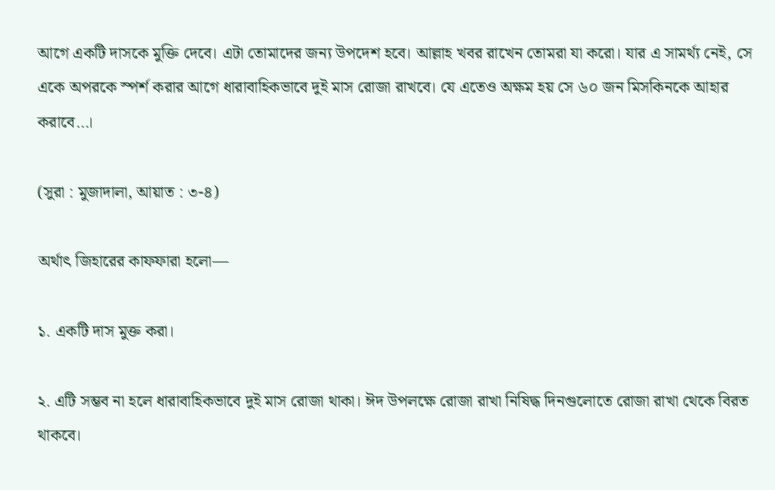আগে একটি দাসকে মুক্তি দেবে। এটা তোমাদের জন্য উপদেশ হবে। আল্লাহ খবর রাখেন তোমরা যা করো। যার এ সামর্থ্য নেই, সে একে অপরকে স্পর্শ করার আগে ধারাবাহিকভাবে দুই মাস রোজা রাখবে। যে এতেও অক্ষম হয় সে ৬০ জন মিসকিনকে আহার করাবে…।

(সুরা : মুজাদালা, আয়াত : ৩-৪)

অর্থাৎ জিহারের কাফফারা হলো—

১. একটি দাস মুক্ত করা।

২. এটি সম্ভব না হলে ধারাবাহিকভাবে দুই মাস রোজা থাকা। ঈদ উপলক্ষে রোজা রাখা নিষিদ্ধ দিনগুলোতে রোজা রাখা থেকে বিরত থাকবে।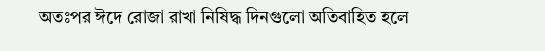অতঃপর ঈদে রোজা রাখা নিষিদ্ধ দিনগুলো অতিবাহিত হলে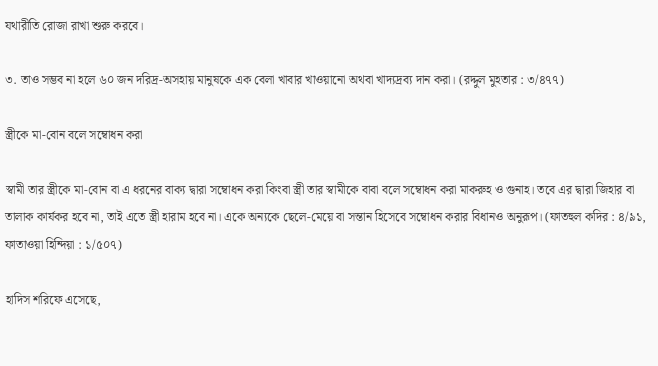যথারীতি রোজা রাখা শুরু করবে।

৩. তাও সম্ভব না হলে ৬০ জন দরিদ্র-অসহায় মানুষকে এক বেলা খাবার খাওয়ানো অথবা খাদ্যদ্রব্য দান করা। (রদ্দুল মুহতার : ৩/৪৭৭)

স্ত্রীকে মা-বোন বলে সম্বোধন করা

স্বামী তার স্ত্রীকে মা-বোন বা এ ধরনের বাক্য দ্বারা সম্বোধন করা কিংবা স্ত্রী তার স্বামীকে বাবা বলে সম্বোধন করা মাকরুহ ও গুনাহ। তবে এর দ্বারা জিহার বা তালাক কার্যকর হবে না, তাই এতে স্ত্রী হারাম হবে না। একে অন্যকে ছেলে-মেয়ে বা সন্তান হিসেবে সম্বোধন করার বিধানও অনুরূপ। (ফাতহুল কদির : ৪/৯১, ফাতাওয়া হিন্দিয়া : ১/৫০৭)

হাদিস শরিফে এসেছে,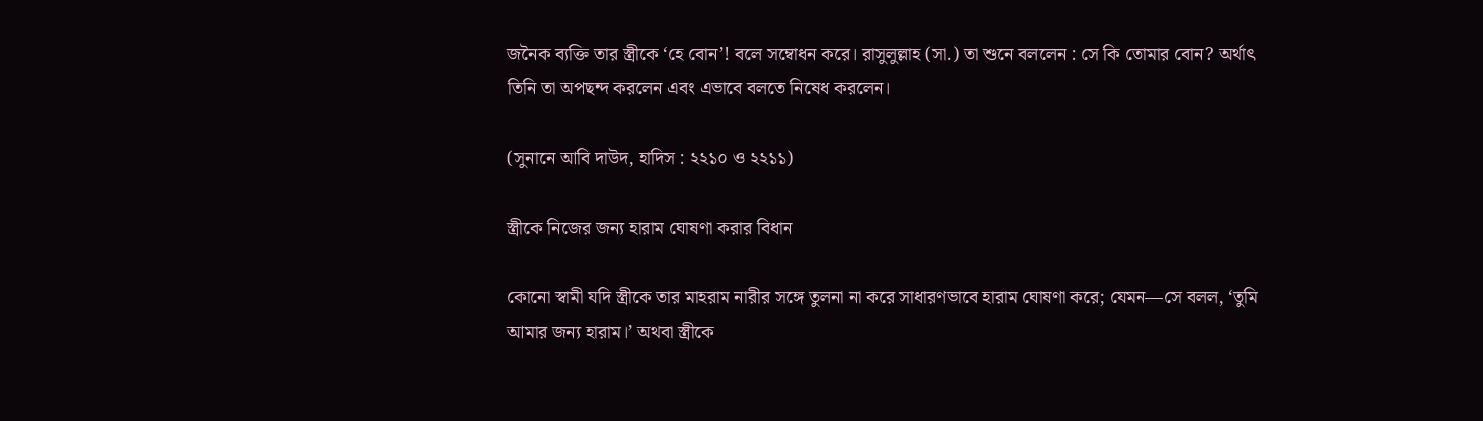জনৈক ব্যক্তি তার স্ত্রীকে ‘হে বোন’! বলে সম্বোধন করে। রাসুলুল্লাহ (সা.) তা শুনে বললেন : সে কি তোমার বোন? অর্থাৎ তিনি তা অপছন্দ করলেন এবং এভাবে বলতে নিষেধ করলেন।

(সুনানে আবি দাউদ, হাদিস : ২২১০ ও ২২১১)

স্ত্রীকে নিজের জন্য হারাম ঘোষণা করার বিধান

কোনো স্বামী যদি স্ত্রীকে তার মাহরাম নারীর সঙ্গে তুলনা না করে সাধারণভাবে হারাম ঘোষণা করে; যেমন—সে বলল, ‘তুমি আমার জন্য হারাম।’ অথবা স্ত্রীকে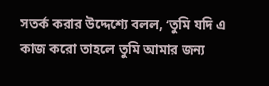সতর্ক করার উদ্দেশ্যে বলল, ‘তুমি যদি এ কাজ করো তাহলে তুমি আমার জন্য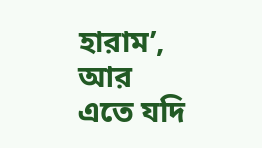হারাম’, আর এতে যদি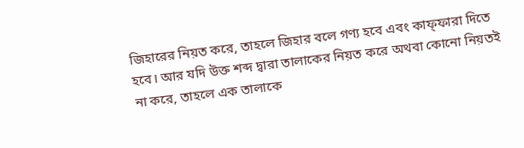জিহারের নিয়ত করে, তাহলে জিহার বলে গণ্য হবে এবং কাফ্ফারা দিতে হবে। আর যদি উক্ত শব্দ দ্বারা তালাকের নিয়ত করে অথবা কোনো নিয়তই না করে, তাহলে এক তালাকে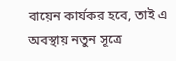বায়েন কার্যকর হবে, তাই এ অবস্থায় নতুন সূত্রে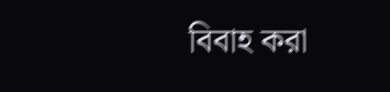বিবাহ করা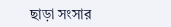ছাড়া সংসার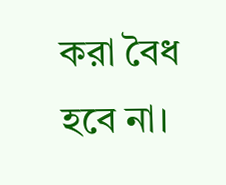করা বৈধ হবে না।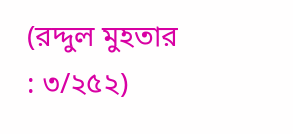(রদ্দুল মুহতার : ৩/২৫২)